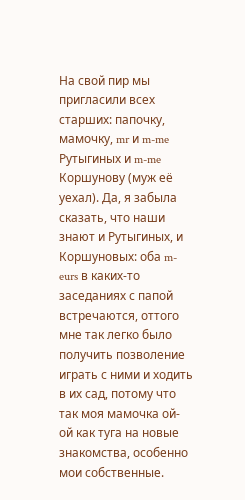На свой пир мы пригласили всех старших: папочку, мамочку, mr и m-me Рутыгиных и m-me Коршунову (муж её уехал). Да, я забыла сказать, что наши знают и Рутыгиных, и Коршуновых: оба m-eurs в каких-то заседаниях с папой встречаются, оттого мне так легко было получить позволение играть с ними и ходить в их сад, потому что так моя мамочка ой-ой как туга на новые знакомства, особенно мои собственные.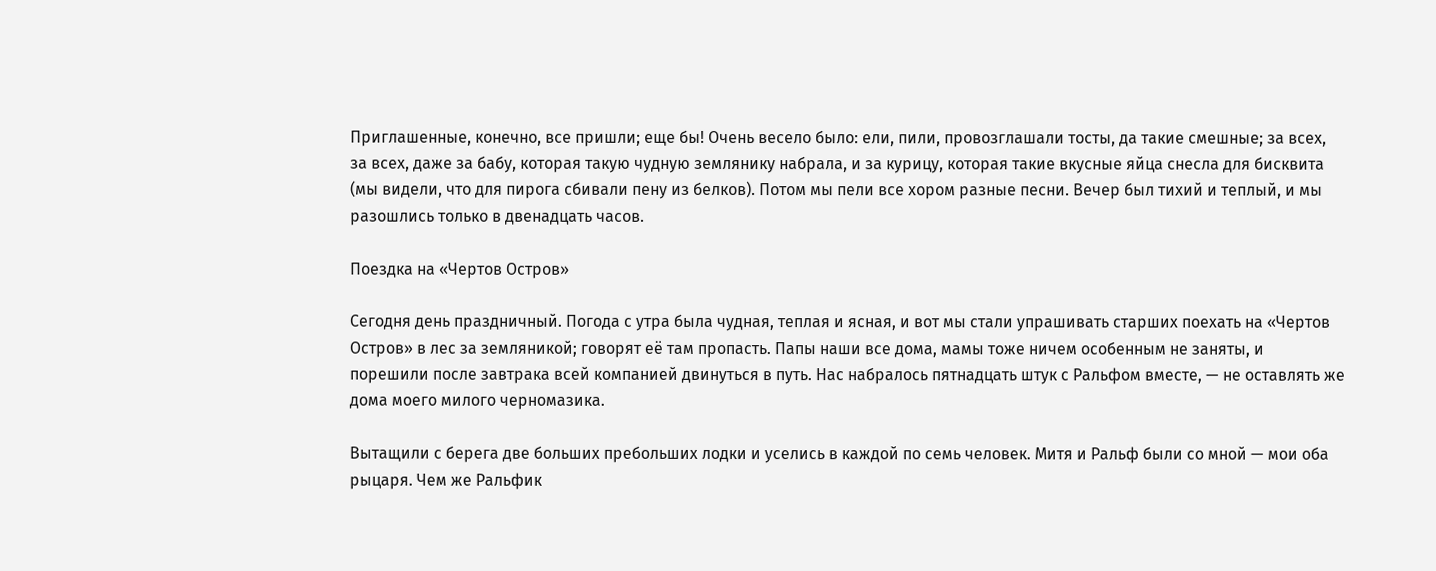Приглашенные, конечно, все пришли; еще бы! Очень весело было: ели, пили, провозглашали тосты, да такие смешные; за всех, за всех, даже за бабу, которая такую чудную землянику набрала, и за курицу, которая такие вкусные яйца снесла для бисквита (мы видели, что для пирога сбивали пену из белков). Потом мы пели все хором разные песни. Вечер был тихий и теплый, и мы разошлись только в двенадцать часов.

Поездка на «Чертов Остров»

Сегодня день праздничный. Погода с утра была чудная, теплая и ясная, и вот мы стали упрашивать старших поехать на «Чертов Остров» в лес за земляникой; говорят её там пропасть. Папы наши все дома, мамы тоже ничем особенным не заняты, и порешили после завтрака всей компанией двинуться в путь. Нас набралось пятнадцать штук с Ральфом вместе, — не оставлять же дома моего милого черномазика.

Вытащили с берега две больших пребольших лодки и уселись в каждой по семь человек. Митя и Ральф были со мной — мои оба рыцаря. Чем же Ральфик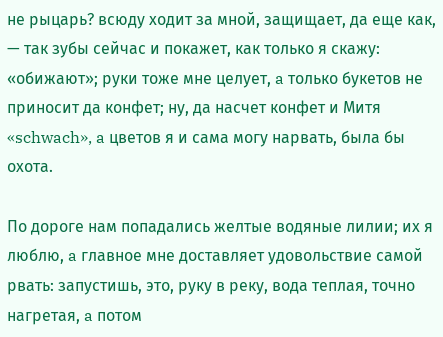не рыцарь? всюду ходит за мной, защищает, да еще как, — так зубы сейчас и покажет, как только я скажу: «обижают»; руки тоже мне целует, a только букетов не приносит да конфет; ну, да насчет конфет и Митя «schwach», a цветов я и сама могу нарвать, была бы охота.

По дороге нам попадались желтые водяные лилии; их я люблю, a главное мне доставляет удовольствие самой рвать: запустишь, это, руку в реку, вода теплая, точно нагретая, a потом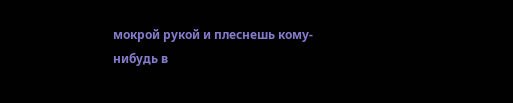мокрой рукой и плеснешь кому-нибудь в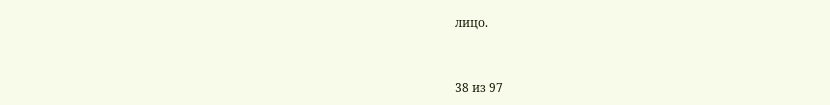лицо.



38 из 97